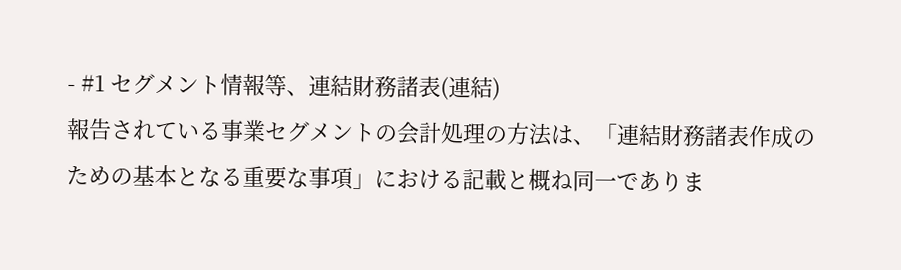- #1 セグメント情報等、連結財務諸表(連結)
報告されている事業セグメントの会計処理の方法は、「連結財務諸表作成のための基本となる重要な事項」における記載と概ね同一でありま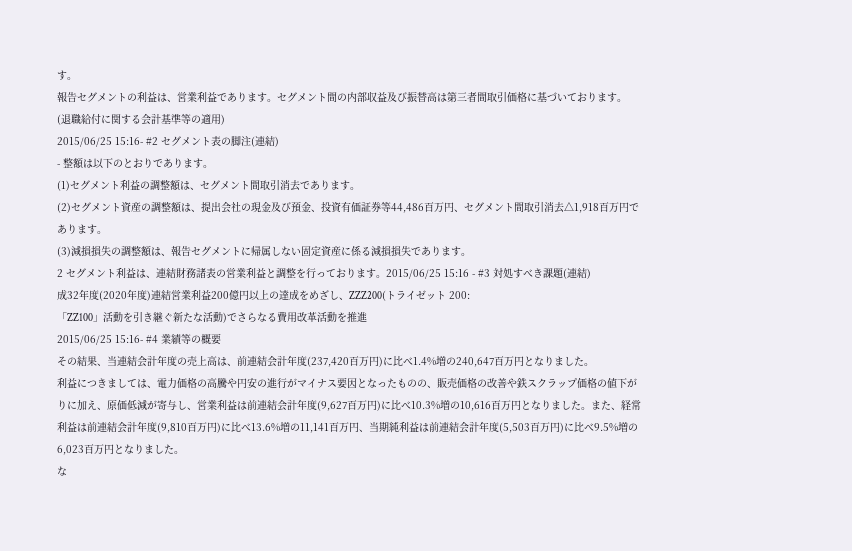す。
報告セグメントの利益は、営業利益であります。セグメント間の内部収益及び振替高は第三者間取引価格に基づいております。
(退職給付に関する会計基準等の適用)
2015/06/25 15:16- #2 セグメント表の脚注(連結)
- 整額は以下のとおりであります。
(1)セグメント利益の調整額は、セグメント間取引消去であります。
(2)セグメント資産の調整額は、提出会社の現金及び預金、投資有価証券等44,486百万円、セグメント間取引消去△1,918百万円であります。
(3)減損損失の調整額は、報告セグメントに帰属しない固定資産に係る減損損失であります。
2 セグメント利益は、連結財務諸表の営業利益と調整を行っております。2015/06/25 15:16 - #3 対処すべき課題(連結)
成32年度(2020年度)連結営業利益200億円以上の達成をめざし、ZZZ200(トライゼット 200:
「ZZ100」活動を引き継ぐ新たな活動)でさらなる費用改革活動を推進
2015/06/25 15:16- #4 業績等の概要
その結果、当連結会計年度の売上高は、前連結会計年度(237,420百万円)に比べ1.4%増の240,647百万円となりました。
利益につきましては、電力価格の高騰や円安の進行がマイナス要因となったものの、販売価格の改善や鉄スクラップ価格の値下がりに加え、原価低減が寄与し、営業利益は前連結会計年度(9,627百万円)に比べ10.3%増の10,616百万円となりました。また、経常利益は前連結会計年度(9,810百万円)に比べ13.6%増の11,141百万円、当期純利益は前連結会計年度(5,503百万円)に比べ9.5%増の6,023百万円となりました。
な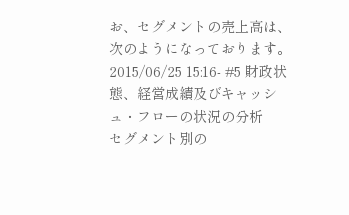お、セグメントの売上高は、次のようになっております。
2015/06/25 15:16- #5 財政状態、経営成績及びキャッシュ・フローの状況の分析
セグメント別の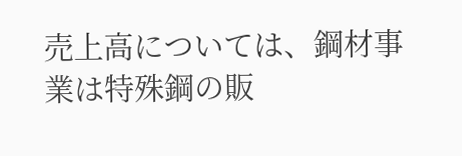売上高については、鋼材事業は特殊鋼の販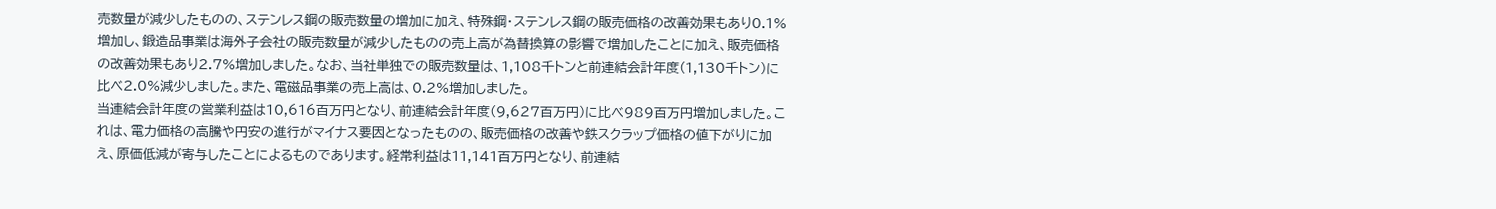売数量が減少したものの、ステンレス鋼の販売数量の増加に加え、特殊鋼・ステンレス鋼の販売価格の改善効果もあり0.1%増加し、鍛造品事業は海外子会社の販売数量が減少したものの売上高が為替換算の影響で増加したことに加え、販売価格の改善効果もあり2.7%増加しました。なお、当社単独での販売数量は、1,108千トンと前連結会計年度(1,130千トン)に比べ2.0%減少しました。また、電磁品事業の売上高は、0.2%増加しました。
当連結会計年度の営業利益は10,616百万円となり、前連結会計年度(9,627百万円)に比べ989百万円増加しました。これは、電力価格の高騰や円安の進行がマイナス要因となったものの、販売価格の改善や鉄スクラップ価格の値下がりに加え、原価低減が寄与したことによるものであります。経常利益は11,141百万円となり、前連結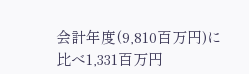会計年度(9,810百万円)に比べ1,331百万円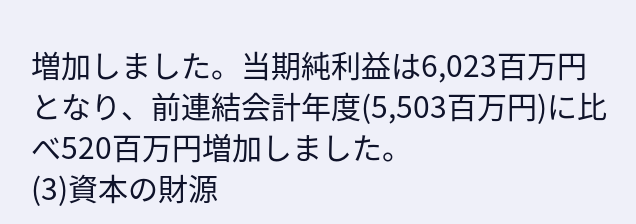増加しました。当期純利益は6,023百万円となり、前連結会計年度(5,503百万円)に比べ520百万円増加しました。
(3)資本の財源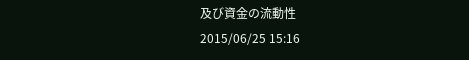及び資金の流動性
2015/06/25 15:16